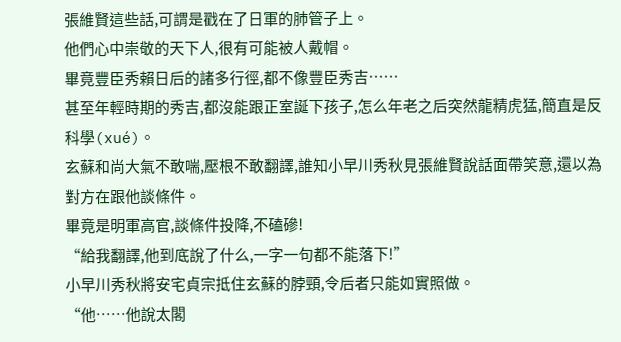張維賢這些話,可謂是戳在了日軍的肺管子上。
他們心中崇敬的天下人,很有可能被人戴帽。
畢竟豐臣秀賴日后的諸多行徑,都不像豐臣秀吉……
甚至年輕時期的秀吉,都沒能跟正室誕下孩子,怎么年老之后突然龍精虎猛,簡直是反科學(xué)。
玄蘇和尚大氣不敢喘,壓根不敢翻譯,誰知小早川秀秋見張維賢說話面帶笑意,還以為對方在跟他談條件。
畢竟是明軍高官,談條件投降,不磕磣!
“給我翻譯,他到底說了什么,一字一句都不能落下!”
小早川秀秋將安宅貞宗抵住玄蘇的脖頸,令后者只能如實照做。
“他……他說太閣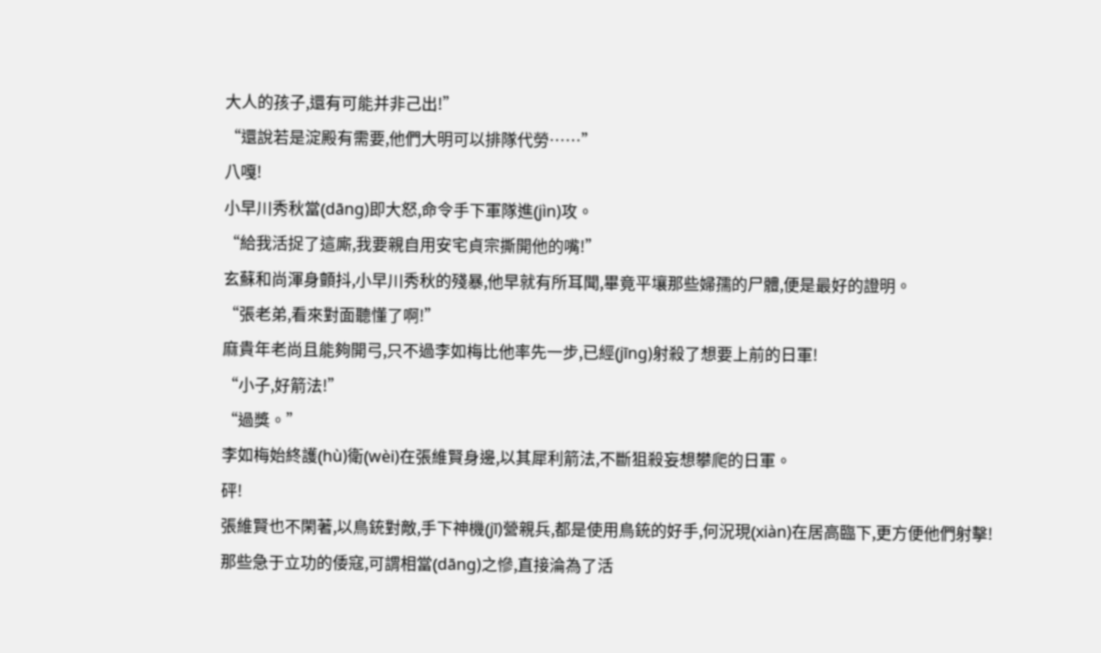大人的孩子,還有可能并非己出!”
“還說若是淀殿有需要,他們大明可以排隊代勞……”
八嘎!
小早川秀秋當(dāng)即大怒,命令手下軍隊進(jìn)攻。
“給我活捉了這廝,我要親自用安宅貞宗撕開他的嘴!”
玄蘇和尚渾身顫抖,小早川秀秋的殘暴,他早就有所耳聞,畢竟平壤那些婦孺的尸體,便是最好的證明。
“張老弟,看來對面聽懂了啊!”
麻貴年老尚且能夠開弓,只不過李如梅比他率先一步,已經(jīng)射殺了想要上前的日軍!
“小子,好箭法!”
“過獎。”
李如梅始終護(hù)衛(wèi)在張維賢身邊,以其犀利箭法,不斷狙殺妄想攀爬的日軍。
砰!
張維賢也不閑著,以鳥銃對敵,手下神機(jī)營親兵,都是使用鳥銃的好手,何況現(xiàn)在居高臨下,更方便他們射擊!
那些急于立功的倭寇,可謂相當(dāng)之慘,直接淪為了活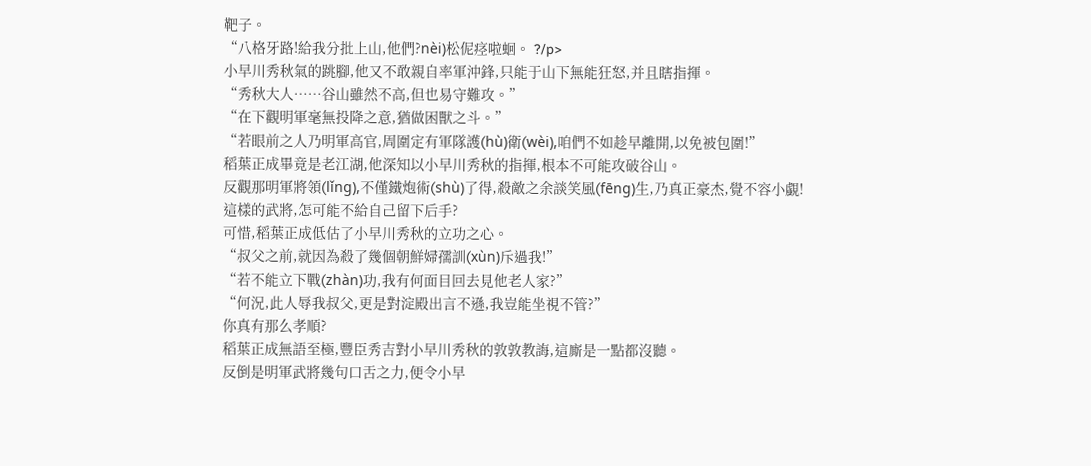靶子。
“八格牙路!給我分批上山,他們?nèi)松伲痉啦蛔。 ?/p>
小早川秀秋氣的跳腳,他又不敢親自率軍沖鋒,只能于山下無能狂怒,并且瞎指揮。
“秀秋大人……谷山雖然不高,但也易守難攻。”
“在下觀明軍毫無投降之意,猶做困獸之斗。”
“若眼前之人乃明軍高官,周圍定有軍隊護(hù)衛(wèi),咱們不如趁早離開,以免被包圍!”
稻葉正成畢竟是老江湖,他深知以小早川秀秋的指揮,根本不可能攻破谷山。
反觀那明軍將領(lǐng),不僅鐵炮術(shù)了得,殺敵之余談笑風(fēng)生,乃真正豪杰,覺不容小覷!
這樣的武將,怎可能不給自己留下后手?
可惜,稻葉正成低估了小早川秀秋的立功之心。
“叔父之前,就因為殺了幾個朝鮮婦孺訓(xùn)斥過我!”
“若不能立下戰(zhàn)功,我有何面目回去見他老人家?”
“何況,此人辱我叔父,更是對淀殿出言不遜,我豈能坐視不管?”
你真有那么孝順?
稻葉正成無語至極,豐臣秀吉對小早川秀秋的敦敦教誨,這廝是一點都沒聽。
反倒是明軍武將幾句口舌之力,便令小早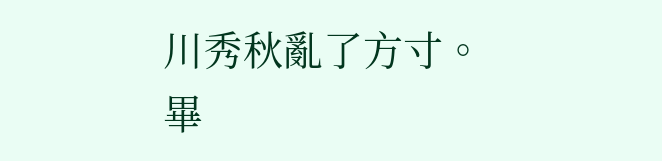川秀秋亂了方寸。
畢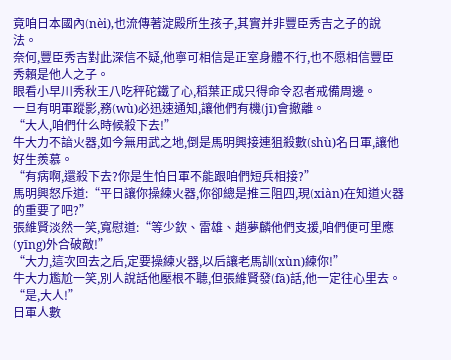竟咱日本國內(nèi),也流傳著淀殿所生孩子,其實并非豐臣秀吉之子的說法。
奈何,豐臣秀吉對此深信不疑,他寧可相信是正室身體不行,也不愿相信豐臣秀賴是他人之子。
眼看小早川秀秋王八吃秤砣鐵了心,稻葉正成只得命令忍者戒備周邊。
一旦有明軍蹤影,務(wù)必迅速通知,讓他們有機(jī)會撤離。
“大人,咱們什么時候殺下去!”
牛大力不諳火器,如今無用武之地,倒是馬明興接連狙殺數(shù)名日軍,讓他好生羨慕。
“有病啊,還殺下去?你是生怕日軍不能跟咱們短兵相接?”
馬明興怒斥道:“平日讓你操練火器,你卻總是推三阻四,現(xiàn)在知道火器的重要了吧?”
張維賢淡然一笑,寬慰道:“等少欽、雷雄、趙夢麟他們支援,咱們便可里應(yīng)外合破敵!”
“大力,這次回去之后,定要操練火器,以后讓老馬訓(xùn)練你!”
牛大力尷尬一笑,別人說話他壓根不聽,但張維賢發(fā)話,他一定往心里去。
“是,大人!”
日軍人數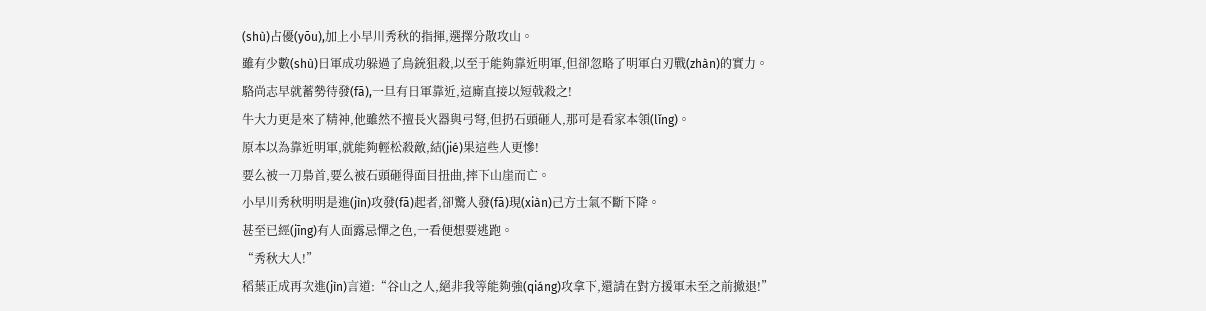(shù)占優(yōu),加上小早川秀秋的指揮,選擇分散攻山。
雖有少數(shù)日軍成功躲過了鳥銃狙殺,以至于能夠靠近明軍,但卻忽略了明軍白刃戰(zhàn)的實力。
駱尚志早就蓄勢待發(fā),一旦有日軍靠近,這廝直接以短戟殺之!
牛大力更是來了精神,他雖然不擅長火器與弓弩,但扔石頭砸人,那可是看家本領(lǐng)。
原本以為靠近明軍,就能夠輕松殺敵,結(jié)果這些人更慘!
要么被一刀梟首,要么被石頭砸得面目扭曲,摔下山崖而亡。
小早川秀秋明明是進(jìn)攻發(fā)起者,卻驚人發(fā)現(xiàn)己方士氣不斷下降。
甚至已經(jīng)有人面露忌憚之色,一看便想要逃跑。
“秀秋大人!”
稻葉正成再次進(jìn)言道:“谷山之人,絕非我等能夠強(qiáng)攻拿下,還請在對方援軍未至之前撤退!”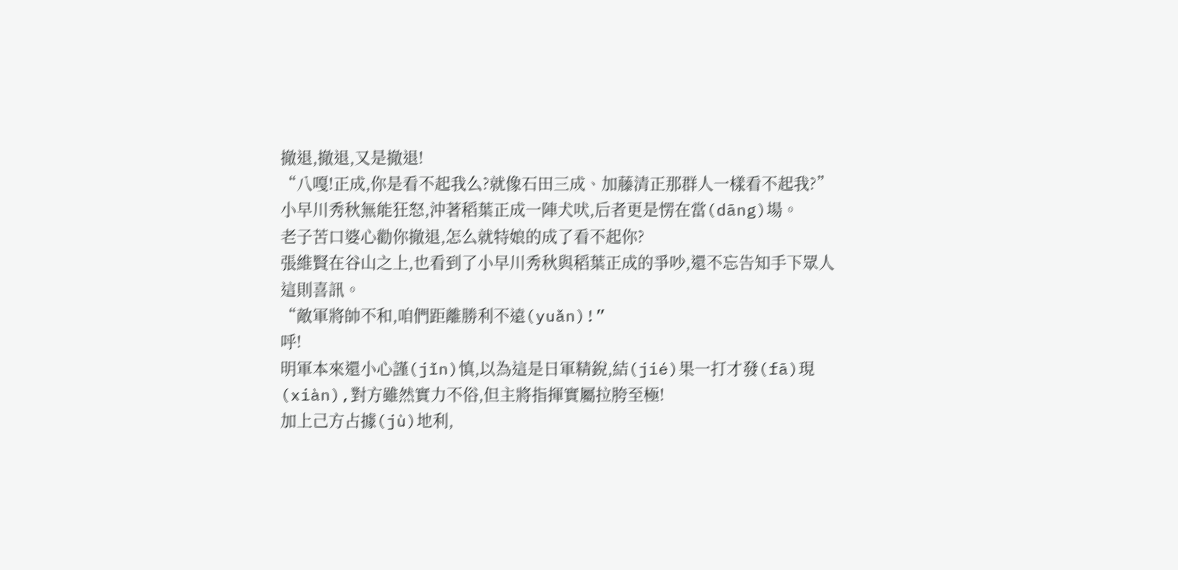撤退,撤退,又是撤退!
“八嘎!正成,你是看不起我么?就像石田三成、加藤清正那群人一樣看不起我?”
小早川秀秋無能狂怒,沖著稻葉正成一陣犬吠,后者更是愣在當(dāng)場。
老子苦口婆心勸你撤退,怎么就特娘的成了看不起你?
張維賢在谷山之上,也看到了小早川秀秋與稻葉正成的爭吵,還不忘告知手下眾人這則喜訊。
“敵軍將帥不和,咱們距離勝利不遠(yuǎn)!”
呼!
明軍本來還小心謹(jǐn)慎,以為這是日軍精銳,結(jié)果一打才發(fā)現(xiàn),對方雖然實力不俗,但主將指揮實屬拉胯至極!
加上己方占據(jù)地利,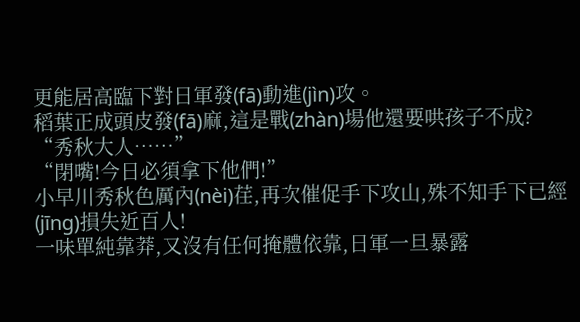更能居高臨下對日軍發(fā)動進(jìn)攻。
稻葉正成頭皮發(fā)麻,這是戰(zhàn)場他還要哄孩子不成?
“秀秋大人……”
“閉嘴!今日必須拿下他們!”
小早川秀秋色厲內(nèi)荏,再次催促手下攻山,殊不知手下已經(jīng)損失近百人!
一味單純靠莽,又沒有任何掩體依靠,日軍一旦暴露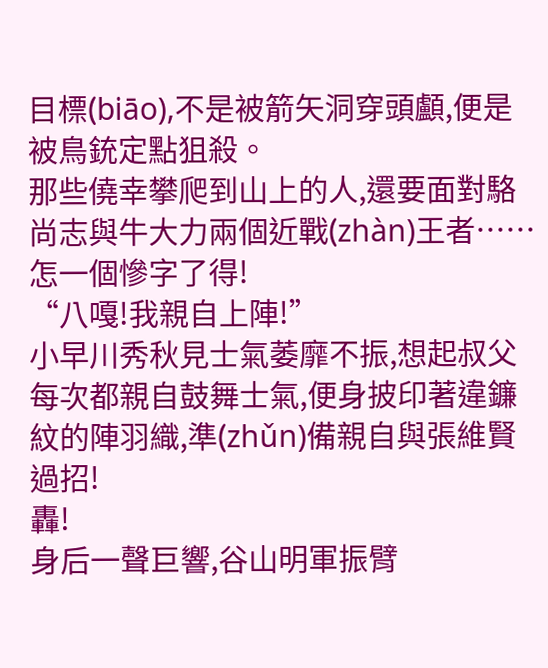目標(biāo),不是被箭矢洞穿頭顱,便是被鳥銃定點狙殺。
那些僥幸攀爬到山上的人,還要面對駱尚志與牛大力兩個近戰(zhàn)王者……怎一個慘字了得!
“八嘎!我親自上陣!”
小早川秀秋見士氣萎靡不振,想起叔父每次都親自鼓舞士氣,便身披印著違鐮紋的陣羽織,準(zhǔn)備親自與張維賢過招!
轟!
身后一聲巨響,谷山明軍振臂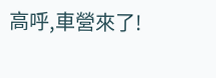高呼,車營來了!